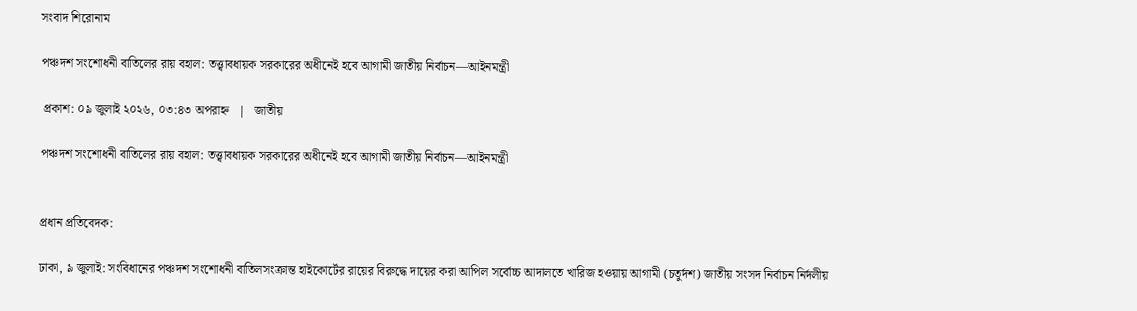সংবাদ শিরোনাম

পঞ্চদশ সংশোধনী বাতিলের রায় বহাল: তত্ত্বাবধায়ক সরকারের অধীনেই হবে আগামী জাতীয় নির্বাচন—আইনমন্ত্রী

 প্রকাশ: ০৯ জুলাই ২০২৬, ০৩:৪৩ অপরাহ্ন   |   জাতীয়

পঞ্চদশ সংশোধনী বাতিলের রায় বহাল: তত্ত্বাবধায়ক সরকারের অধীনেই হবে আগামী জাতীয় নির্বাচন—আইনমন্ত্রী


প্রধান প্রতিবেদক:

ঢাকা, ৯ জুলাই: সংবিধানের পঞ্চদশ সংশোধনী বাতিলসংক্রান্ত হাইকোর্টের রায়ের বিরুদ্ধে দায়ের করা আপিল সর্বোচ্চ আদালতে খারিজ হওয়ায় আগামী (চতুর্দশ) জাতীয় সংসদ নির্বাচন নির্দলীয়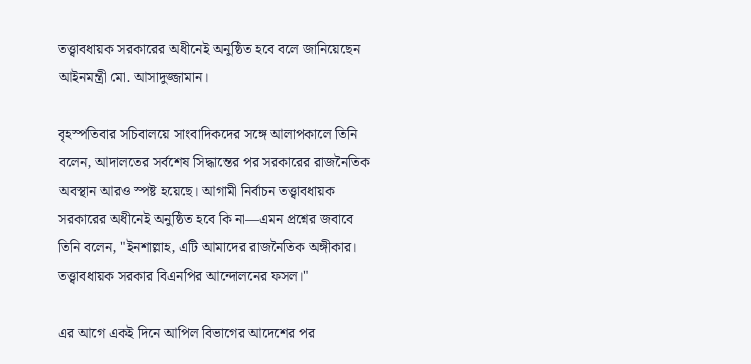তত্ত্বাবধায়ক সরকারের অধীনেই অনুষ্ঠিত হবে বলে জানিয়েছেন আইনমন্ত্রী মো. আসাদুজ্জামান।

বৃহস্পতিবার সচিবালয়ে সাংবাদিকদের সঙ্গে আলাপকালে তিনি বলেন, আদালতের সর্বশেষ সিদ্ধান্তের পর সরকারের রাজনৈতিক অবস্থান আরও স্পষ্ট হয়েছে। আগামী নির্বাচন তত্ত্বাবধায়ক সরকারের অধীনেই অনুষ্ঠিত হবে কি না—এমন প্রশ্নের জবাবে তিনি বলেন, "ইনশাল্লাহ, এটি আমাদের রাজনৈতিক অঙ্গীকার। তত্ত্বাবধায়ক সরকার বিএনপির আন্দোলনের ফসল।"

এর আগে একই দিনে আপিল বিভাগের আদেশের পর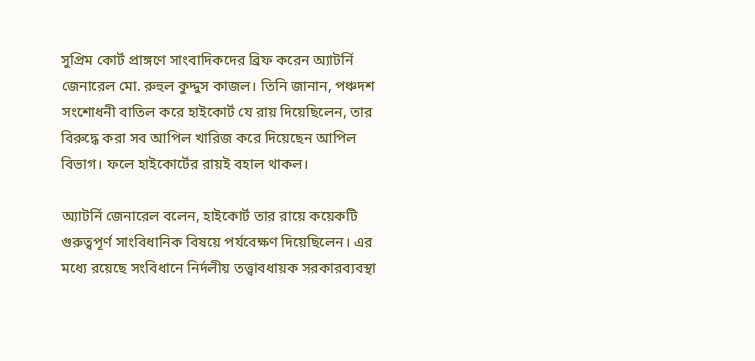সুপ্রিম কোর্ট প্রাঙ্গণে সাংবাদিকদের ব্রিফ করেন অ্যাটর্নি জেনারেল মো. রুহুল কুদ্দুস কাজল। তিনি জানান, পঞ্চদশ সংশোধনী বাতিল করে হাইকোর্ট যে রায় দিয়েছিলেন, তার বিরুদ্ধে করা সব আপিল খারিজ করে দিয়েছেন আপিল বিভাগ। ফলে হাইকোর্টের রায়ই বহাল থাকল।

অ্যাটর্নি জেনারেল বলেন, হাইকোর্ট তার রায়ে কয়েকটি গুরুত্বপূর্ণ সাংবিধানিক বিষয়ে পর্যবেক্ষণ দিয়েছিলেন। এর মধ্যে রয়েছে সংবিধানে নির্দলীয় তত্ত্বাবধায়ক সরকারব্যবস্থা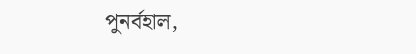পুনর্বহাল,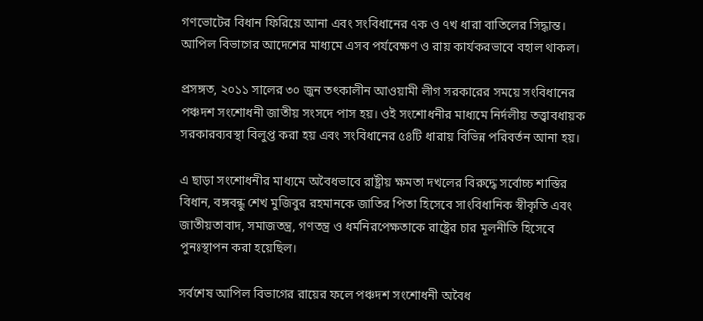গণভোটের বিধান ফিরিয়ে আনা এবং সংবিধানের ৭ক ও ৭খ ধারা বাতিলের সিদ্ধান্ত। আপিল বিভাগের আদেশের মাধ্যমে এসব পর্যবেক্ষণ ও রায় কার্যকরভাবে বহাল থাকল।

প্রসঙ্গত, ২০১১ সালের ৩০ জুন তৎকালীন আওয়ামী লীগ সরকারের সময়ে সংবিধানের পঞ্চদশ সংশোধনী জাতীয় সংসদে পাস হয়। ওই সংশোধনীর মাধ্যমে নির্দলীয় তত্ত্বাবধায়ক সরকারব্যবস্থা বিলুপ্ত করা হয় এবং সংবিধানের ৫৪টি ধারায় বিভিন্ন পরিবর্তন আনা হয়।

এ ছাড়া সংশোধনীর মাধ্যমে অবৈধভাবে রাষ্ট্রীয় ক্ষমতা দখলের বিরুদ্ধে সর্বোচ্চ শাস্তির বিধান, বঙ্গবন্ধু শেখ মুজিবুর রহমানকে জাতির পিতা হিসেবে সাংবিধানিক স্বীকৃতি এবং জাতীয়তাবাদ, সমাজতন্ত্র, গণতন্ত্র ও ধর্মনিরপেক্ষতাকে রাষ্ট্রের চার মূলনীতি হিসেবে পুনঃস্থাপন করা হয়েছিল।

সর্বশেষ আপিল বিভাগের রায়ের ফলে পঞ্চদশ সংশোধনী অবৈধ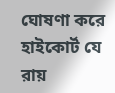ঘোষণা করে হাইকোর্ট যে রায়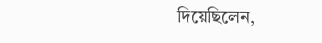দিয়েছিলেন,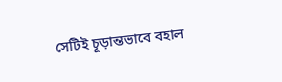সেটিই চূড়ান্তভাবে বহাল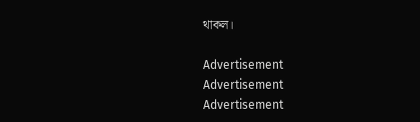থাকল।

Advertisement
Advertisement
Advertisement